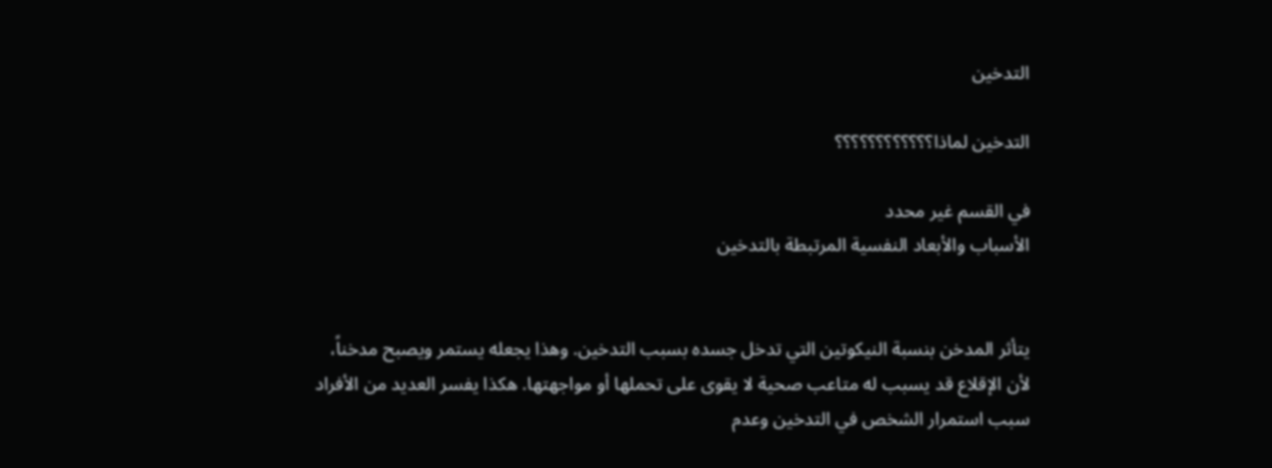التدخين

التدخين لماذا؟؟؟؟؟؟؟؟؟؟؟؟

في القسم غير محدد
الأسباب والأبعاد النفسية المرتبطة بالتدخين


يتأثر المدخن بنسبة النيكوتين التي تدخل جسده بسبب التدخين. وهذا يجعله يستمر ويصبح مدخناً، لأن الإقلاع قد يسبب له متاعب صحية لا يقوى على تحملها أو مواجهتها. هكذا يفسر العديد من الأفراد سبب استمرار الشخص في التدخين وعدم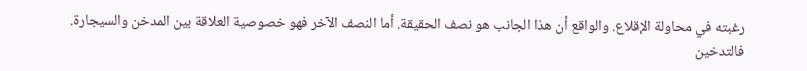رغبته في محاولة الإقلاع. والواقع أن هذا الجانب هو نصف الحقيقة. أما النصف الآخر فهو خصوصية العلاقة بين المدخن والسيجارة.
فالتدخين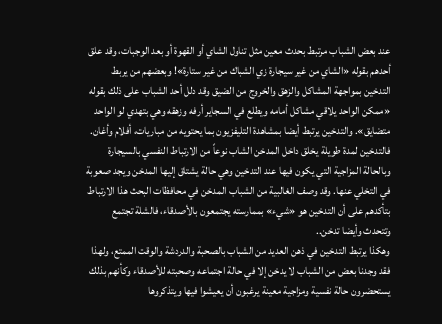عند بعض الشباب مرتبط بحدث معين مثل تناول الشاي أو القهوة أو بعد الوجبات، وقد علق أحدهم بقوله «الشاي من غير سيجارة زي الشباك من غير ستارة»! وبعضهم من يربط التدخين بمواجهة المشاكل والزهق والخروج من الضيق وقد دلل أحد الشباب على ذلك بقوله «ممكن الواحد يلاقي مشاكل أمامه ويطلع في السجاير أرفه وزهقه وهي بتهدي لو الواحد متضايق». والتدخين يرتبط أيضا بمشاهدة التليفزيون بما يحتويه من مباريات، أفلام وأغان.
فالتدخين لمدة طويلة يخلق داخل المدخن الشاب نوعاً من الارتباط النفسي بالسيجارة وبالحالة المزاجية التي يكون فيها عند التدخين وهي حالة يشتاق إليها المدخن ويجد صعوبة في التخلي عنها. وقد وصف الغالبية من الشباب المدخن في محافظات البحث هذا الارتباط بتأكدهم على أن التدخين هو «شيء» بممارسته يجتمعون بالأصدقاء، فالشلة تجتمع وتتحدث وأيضا تدخن..
وهكذا يرتبط التدخين في ذهن العديد من الشباب بالصحبة والدردشة والوقت الممتع، ولهذا فقد وجدنا بعض من الشباب لا يدخن إلا في حالة اجتماعه وصحبته للأصدقاء وكأنهم بذلك يستحضرون حالة نفسية ومزاجية معينة يرغبون أن يعيشوا فيها ويتذكروها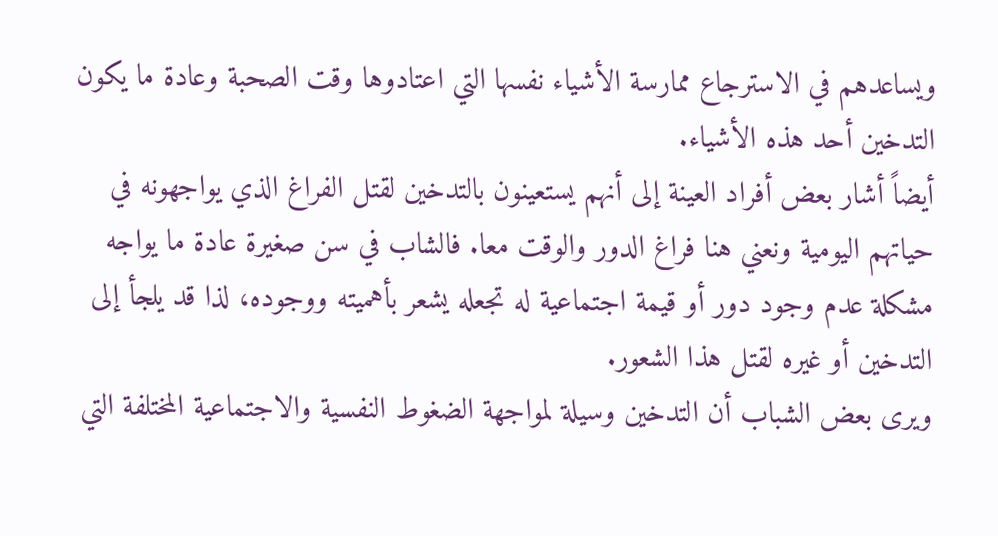ويساعدهم في الاسترجاع ممارسة الأشياء نفسها التي اعتادوها وقت الصحبة وعادة ما يكون التدخين أحد هذه الأشياء.
أيضاً أشار بعض أفراد العينة إلى أنهم يستعينون بالتدخين لقتل الفراغ الذي يواجهونه في حياتهم اليومية ونعني هنا فراغ الدور والوقت معا. فالشاب في سن صغيرة عادة ما يواجه مشكلة عدم وجود دور أو قيمة اجتماعية له تجعله يشعر بأهميته ووجوده، لذا قد يلجأ إلى التدخين أو غيره لقتل هذا الشعور.
ويرى بعض الشباب أن التدخين وسيلة لمواجهة الضغوط النفسية والاجتماعية المختلفة التي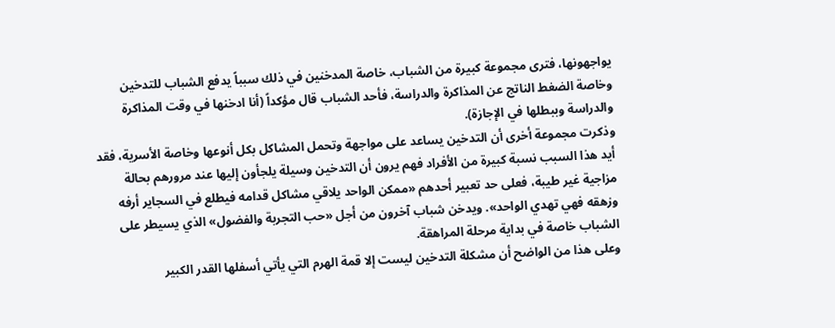يواجهونها، فترى مجموعة كبيرة من الشباب، خاصة المدخنين في ذلك سبباً يدفع الشباب للتدخين وخاصة الضغط الناتج عن المذاكرة والدراسة، فأحد الشباب قال مؤكداً (أنا ادخنها في وقت المذاكرة والدراسة وببطلها في الإجازة).
وذكرت مجموعة أخرى أن التدخين يساعد على مواجهة وتحمل المشاكل بكل أنوعها وخاصة الأسرية، فقد أيد هذا السبب نسبة كبيرة من الأفراد فهم يرون أن التدخين وسيلة يلجأون إليها عند مرورهم بحالة مزاجية غير طيبة، فعلى حد تعبير أحدهم «ممكن الواحد يلاقي مشاكل قدامه فيطلع في السجاير أرفه وزهقه فهي تهدي الواحد». ويدخن شباب آخرون من أجل «حب التجربة والفضول» الذي يسيطر على الشباب خاصة في بداية مرحلة المراهقة.
وعلى هذا من الواضح أن مشكلة التدخين ليست إلا قمة الهرم التي يأتي أسفلها القدر الكبير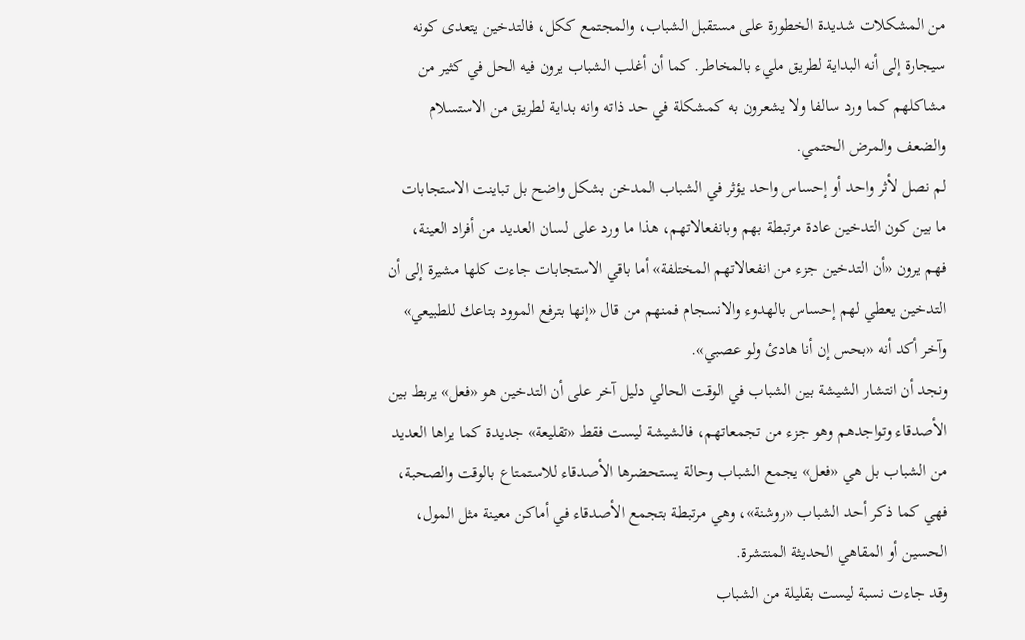من المشكلات شديدة الخطورة على مستقبل الشباب، والمجتمع ككل، فالتدخين يتعدى كونه سيجارة إلى أنه البداية لطريق مليء بالمخاطر. كما أن أغلب الشباب يرون فيه الحل في كثير من مشاكلهم كما ورد سالفا ولا يشعرون به كمشكلة في حد ذاته وانه بداية لطريق من الاستسلام والضعف والمرض الحتمي.
لم نصل لأثر واحد أو إحساس واحد يؤثر في الشباب المدخن بشكل واضح بل تباينت الاستجابات ما بين كون التدخين عادة مرتبطة بهم وبانفعالاتهم، هذا ما ورد على لسان العديد من أفراد العينة، فهم يرون «أن التدخين جزء من انفعالاتهم المختلفة» أما باقي الاستجابات جاءت كلها مشيرة إلى أن التدخين يعطي لهم إحساس بالهدوء والانسجام فمنهم من قال «إنها بترفع الموود بتاعك للطبيعي» وآخر أكد أنه «بحس إن أنا هادئ ولو عصبي».
ونجد أن انتشار الشيشة بين الشباب في الوقت الحالي دليل آخر على أن التدخين هو «فعل» يربط بين الأصدقاء وتواجدهم وهو جزء من تجمعاتهم، فالشيشة ليست فقط «تقليعة» جديدة كما يراها العديد من الشباب بل هي «فعل» يجمع الشباب وحالة يستحضرها الأصدقاء للاستمتاع بالوقت والصحبة، فهي كما ذكر أحد الشباب «روشنة»، وهي مرتبطة بتجمع الأصدقاء في أماكن معينة مثل المول، الحسين أو المقاهي الحديثة المنتشرة.
وقد جاءت نسبة ليست بقليلة من الشباب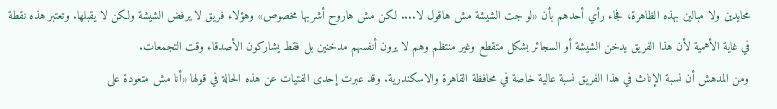محايدين ولا مبالين بهذه الظاهرة، فجاء رأي أحدهم بأن «لو جت الشيشة مش هاقول لا.... لكن مش هاروح أشربها مخصوص» وهؤلاء فريق لا يرفض الشيشة ولكن لا يقبلها. وتعتبر هذه نقطة في غاية الأهمية لأن هذا الفريق يدخن الشيشة أو السجائر بشكل متقطع وغير منتظم وهم لا يرون أنفسهم مدخنين بل فقط يشاركون الأصدقاء وقت التجمعات.
ومن المدهش أن نسبة الإناث في هذا الفريق نسبة عالية خاصة في محافظة القاهرة والاسكندرية. وقد عبرت إحدى الفتيات عن هذه الحالة في قولها «أنا مش متعودة على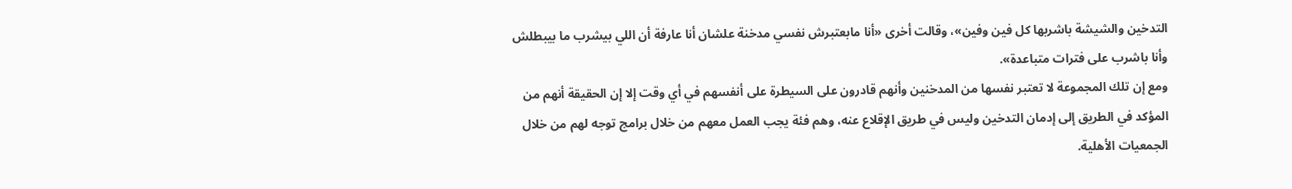التدخين والشيشة باشربها كل فين وفين»، وقالت أخرى «أنا مابعتبرش نفسي مدخنة علشان أنا عارفة أن اللي بيشرب ما بيبطلش وأنا باشرب على فترات متباعدة».
ومع إن تلك المجموعة لا تعتبر نفسها من المدخنين وأنهم قادرون على السيطرة على أنفسهم في أي وقت إلا إن الحقيقة أنهم من المؤكد في الطريق إلى إدمان التدخين وليس في طريق الإقلاع عنه، وهم فئة يجب العمل معهم من خلال برامج توجه لهم من خلال الجمعيات الأهلية.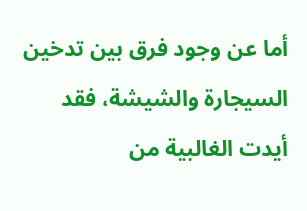أما عن وجود فرق بين تدخين السيجارة والشيشة، فقد أيدت الغالبية من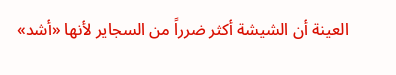العينة أن الشيشة أكثر ضرراً من السجاير لأنها «أشد»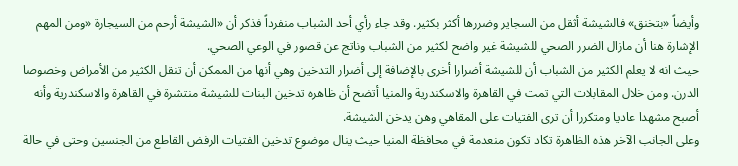وأيضاً «بتخنق» فالشيشة أثقل من السجاير وضررها أكثر بكثير. وقد جاء رأي أحد الشباب منفرداً فذكر أن «الشيشة أرحم من السيجارة «ومن المهم الإشارة هنا أن مازال الضرر الصحي للشيشة غير واضح لكثير من الشباب وناتج عن قصور في الوعي الصحي.
حيث انه لا يعلم الكثير من الشباب أن للشيشة أضرارا أخرى بالإضافة إلى أضرار التدخين وهي أنها من الممكن أن تنقل الكثير من الأمراض وخصوصا الدرن. ومن خلال المقابلات التي تمت في القاهرة والاسكندرية والمنيا أتضح أن ظاهره تدخين البنات للشيشة منتشرة في القاهرة والاسكندرية وأنه أصبح مشهدا عاديا ومتكررا أن ترى الفتيات على المقاهي وهن يدخن الشيشة.
وعلى الجانب الآخر هذه الظاهرة تكاد تكون منعدمة في محافظة المنيا حيث ينال موضوع تدخين الفتيات الرفض القاطع من الجنسين وحتى في حالة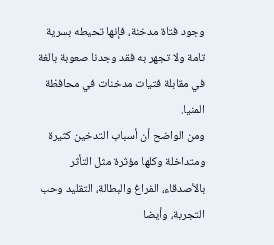وجود فتاة مدخنة، فإنها تحيطه بسرية تامة ولا تجهر به فقد وجدنا صعوبة بالغة في مقابلة فتيات مدخنات في محافظة المنيا.
ومن الواضح أن أسباب التدخين كثيرة ومتداخلة وكلها مؤثرة مثل التأثر بالأصدقاء، الفراغ والبطالة، التقليد وحب التجربة، وأيضا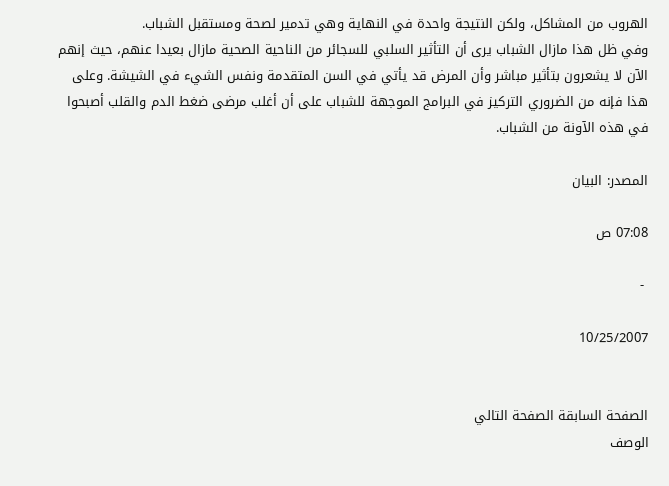الهروب من المشاكل، ولكن النتيجة واحدة في النهاية وهي تدمير لصحة ومستقبل الشباب.
وفي ظل هذا مازال الشباب يرى أن التأثير السلبي للسجائر من الناحية الصحية مازال بعيدا عنهم، حيث إنهم الآن لا يشعرون بتأثير مباشر وأن المرض قد يأتي في السن المتقدمة ونفس الشيء في الشيشة. وعلى هذا فإنه من الضروري التركيز في البرامج الموجهة للشباب على أن أغلب مرضى ضغط الدم والقلب أصبحوا في هذه الآونة من الشباب.

المصدر: البيان

07:08 ص

 -

10/25/2007


الصفحة السابقة الصفحة التالي
الوصف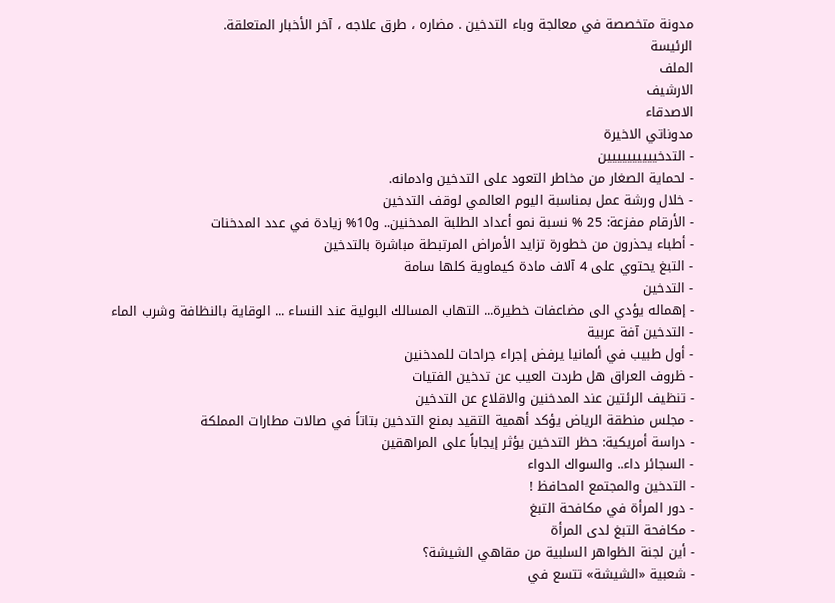مدونة متخصصة في معالجة وباء التدخين . مضاره ، طرق علاجه ، آخر الأخبار المتعلقة.
الرئيسة
الملف
الارشيف
الاصدقاء
مدوناتي الاخيرة
- التدخيييييييييين
- لحماية الصغار من مخاطر التعود على التدخين وادمانه.
- خلال ورشة عمل بمناسبة اليوم العالمي لوقف التدخين
- الأرقام مفزعة: 25 % نسبة نمو أعداد الطلبة المدخنين.. و10% زيادة في عدد المدخنات
- أطباء يحذرون من خطورة تزايد الأمراض المرتبطة مباشرة بالتدخين
- التبغ يحتوي على 4 آلاف مادة كيماوية كلها سامة
- التدخين
- إهماله يؤدي الى مضاعفات خطيرة... التهاب المسالك البولية عند النساء ... الوقاية بالنظافة وشرب الماء
- التدخين آفة عربية
- أول طبيب في ألمانيا يرفض إجراء جراحات للمدخنين
- ظروف العراق هل طردت العيب عن تدخين الفتيات
- تنظيف الرئتين عند المدخنين والاقلاع عن التدخين
- مجلس منطقة الرياض يؤكد أهمية التقيد بمنع التدخين بتاتاً في صالات مطارات المملكة
- دراسة أمريكية: حظر التدخين يؤثر إيجاباً على المراهقين
- السجائر داء.. والسواك الدواء
- التدخين والمجتمع المحافظ !
- دور المرأة في مكافحة التبغ
- مكافحة التبغ لدى المرأة
- أين لجنة الظواهر السلبية من مقاهي الشيشة؟
- شعبية «الشيشة» تتسع في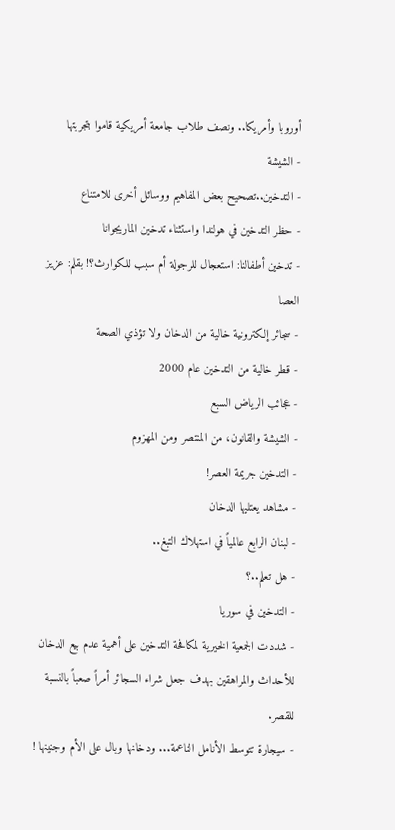أوروبا وأمريكا.. ونصف طلاب جامعة أمريكية قاموا بتجربتها
- الشيشة
- التدخين..تصحيح بعض المفاهيم ووسائل أخرى للامتناع
- حظر التدخين في هولندا واستثناء تدخين الماريجوانا
- تدخين أطفالنا: استعجال للرجولة أم سبب للكوارث؟! بقلم: عزيز العصا
- سجائر إلكترونية خالية من الدخان ولا تؤذي الصحة
- قطر خالية من التدخين عام 2000
- عجائب الرياض السبع
- الشيشة والقانون، من المنتصر ومن المهزوم
- التدخين جريمة العصر!
- مشاهد يعتليها الدخان
- لبنان الرابع عالمياً في استهلاك التبغ..
- هل تعلم..؟
- التدخين في سوريا
- شددت الجمعية الخيرية لمكافحة التدخين على أهمية عدم بيع الدخان للأحداث والمراهقين بهدف جعل شراء السجائر أمراً صعباً بالنسبة للقصر.
- سيجارة تتوسط الأنامل الناعمة... ودخانها وبال على الأم وجنينها !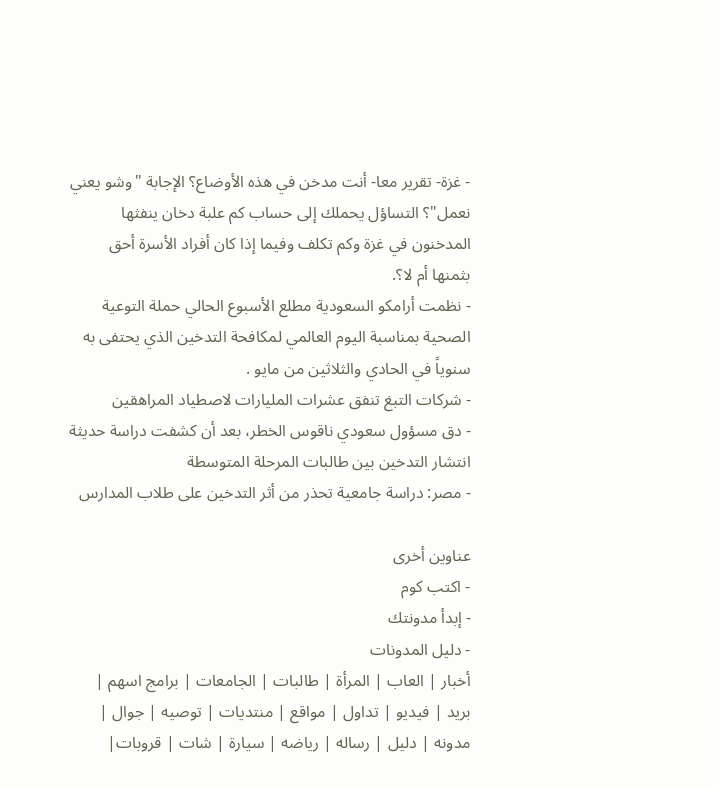- غزة- تقرير معا- أنت مدخن في هذه الأوضاع؟ الإجابة "وشو يعني نعمل"؟ التساؤل يحملك إلى حساب كم علبة دخان ينفثها المدخنون في غزة وكم تكلف وفيما إذا كان أفراد الأسرة أحق بثمنها أم لا؟.
- نظمت أرامكو السعودية مطلع الأسبوع الحالي حملة التوعية الصحية بمناسبة اليوم العالمي لمكافحة التدخين الذي يحتفى به سنوياً في الحادي والثلاثين من مايو .
- شركات التبغ تنفق عشرات المليارات لاصطياد المراهقين
- دق مسؤول سعودي ناقوس الخطر، بعد أن كشفت دراسة حديثة انتشار التدخين بين طالبات المرحلة المتوسطة
- مصر: دراسة جامعية تحذر من أثر التدخين على طلاب المدارس

عناوين أخرى
- اكتب كوم
- إبدأ مدونتك
- دليل المدونات
أخبار | العاب | المرأة | طالبات | الجامعات | برامج اسهم | بريد | فيديو | تداول | مواقع | منتديات | توصيه | جوال | مدونه | دليل | رساله | رياضه | سيارة | شات | قروبات|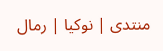منتدى | نوكيا | رمال